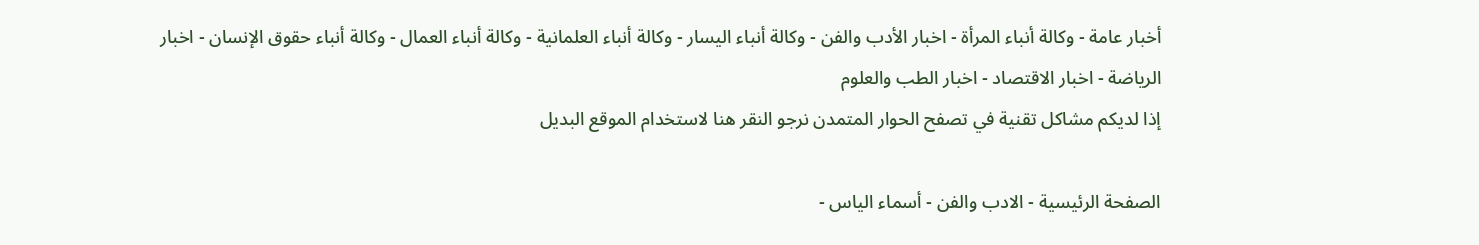أخبار عامة - وكالة أنباء المرأة - اخبار الأدب والفن - وكالة أنباء اليسار - وكالة أنباء العلمانية - وكالة أنباء العمال - وكالة أنباء حقوق الإنسان - اخبار الرياضة - اخبار الاقتصاد - اخبار الطب والعلوم
إذا لديكم مشاكل تقنية في تصفح الحوار المتمدن نرجو النقر هنا لاستخدام الموقع البديل

الصفحة الرئيسية - الادب والفن - أسماء الياس -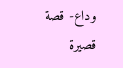وداع- قصة قصيرة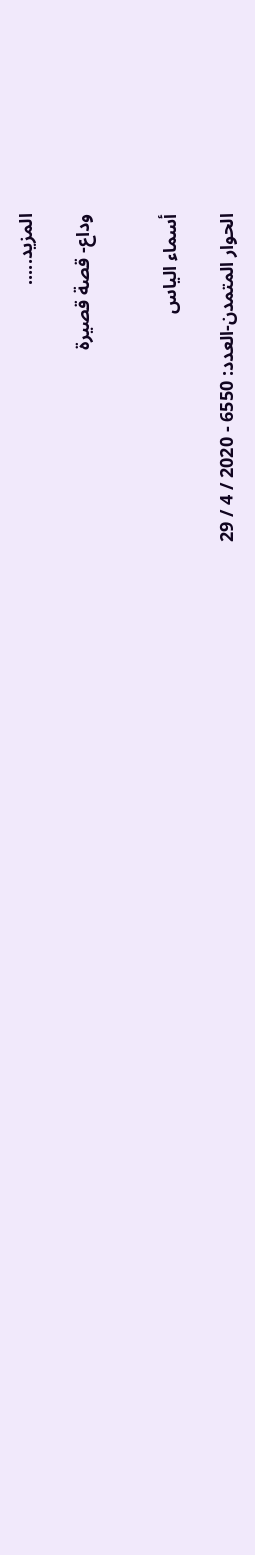المزيد.....

وداع- قصة قصيرة


أسماء الياس

الحوار المتمدن-العدد: 6550 - 2020 / 4 / 29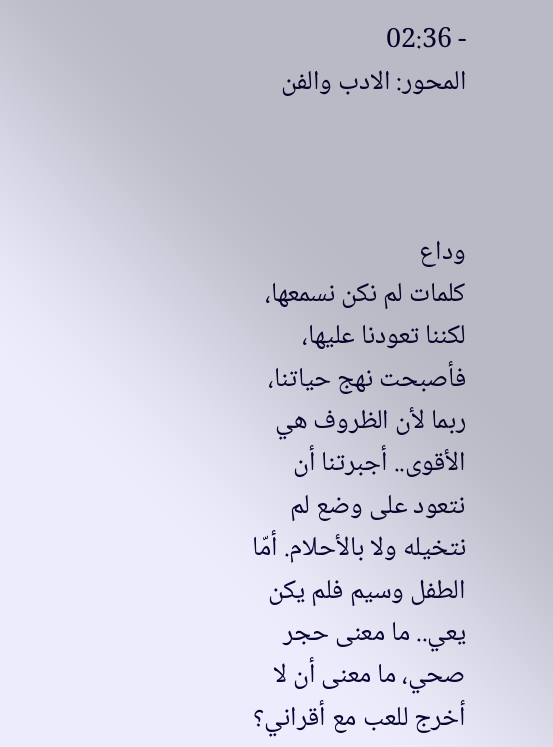- 02:36
المحور: الادب والفن



وداع
كلمات لم نكن نسمعها، لكننا تعودنا عليها، فأصبحت نهج حياتنا، ربما لأن الظروف هي الأقوى.. أجبرتنا أن نتعود على وضع لم نتخيله ولا بالأحلام. أمّا الطفل وسيم فلم يكن يعي.. ما معنى حجر صحي، ما معنى أن لا أخرج للعب مع أقراني؟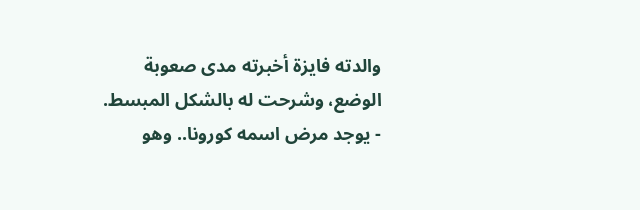والدته فايزة أخبرته مدى صعوبة الوضع، وشرحت له بالشكل المبسط.
- يوجد مرض اسمه كورونا.. وهو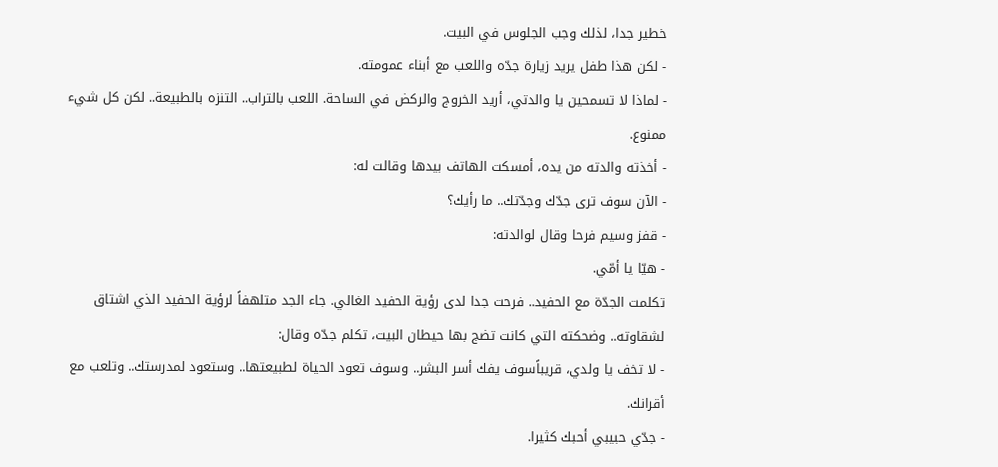خطير جدا، لذلك وجب الجلوس في البيت.
- لكن هذا طفل يريد زيارة جدّه واللعب مع أبناء عمومته.
- لماذا لا تسمحين يا والدتي، أريد الخروج والركض في الساحة. اللعب بالتراب.. التنزه بالطبيعة.. لكن كل شيء ممنوع.
- أخذته والدته من يده، أمسكت الهاتف بيدها وقالت له:
- الآن سوف ترى جدّك وجدّتك.. ما رأيك؟
- قفز وسيم فرحا وقال لوالدته:
- هيّا يا أمّي.
تكلمت الجدّة مع الحفيد.. فرحت جدا لدى رؤية الحفيد الغالي. جاء الجد متلهفاً لرؤية الحفيد الذي اشتاق لشقاوته.. وضحكته التي كانت تضج بها حيطان البيت، تكلم جدّه وقال:
- لا تخف يا ولدي، قريباًسوف يفك أسر البشر.. وسوف تعود الحياة لطبيعتها.. وستعود لمدرستك.. وتلعب مع أقرانك.
- جدّي حبيبي أحبك كثيرا.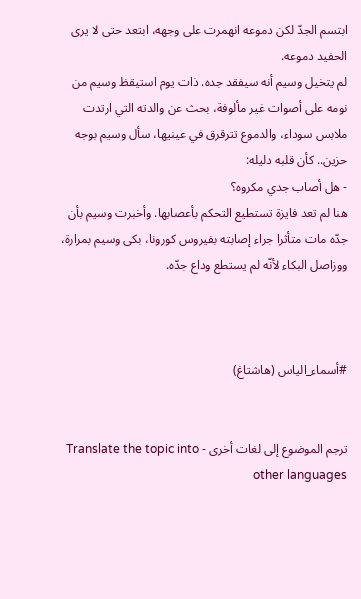ابتسم الجدّ لكن دموعه انهمرت على وجهه، ابتعد حتى لا يرى الحفيد دموعه.
لم يتخيل وسيم أنه سيفقد جده. ذات يوم استيقظ وسيم من نومه على أصوات غير مألوفة، بحث عن والدته التي ارتدت ملابس سوداء، والدموع تترقرق في عينيها، سأل وسيم بوجه حزين.. كأن قلبه دليله:
- هل أصاب جدي مكروه؟
هنا لم تعد فايزة تستطيع التحكم بأعصابها. وأخبرت وسيم بأن جدّه مات متأثرا جراء إصابته بفيروس كورونا، بكى وسيم بمرارة، ووزاصل البكاء لأنّه لم يستطع وداع جدّه.



#أسماء_الياس (هاشتاغ)


ترجم الموضوع إلى لغات أخرى - Translate the topic into other languages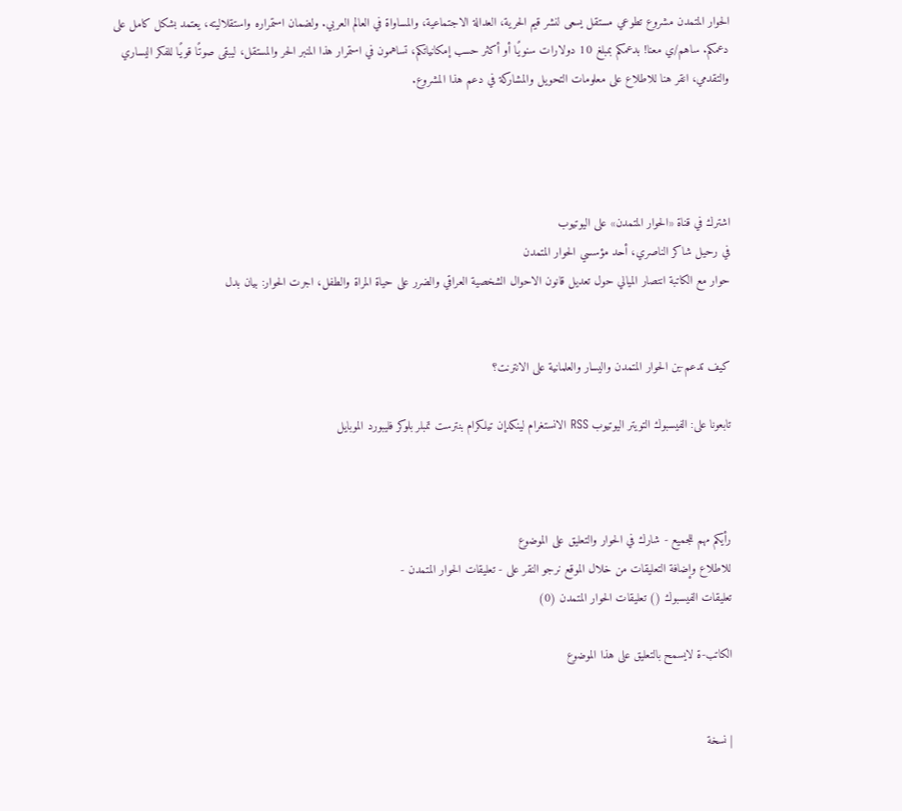الحوار المتمدن مشروع تطوعي مستقل يسعى لنشر قيم الحرية، العدالة الاجتماعية، والمساواة في العالم العربي. ولضمان استمراره واستقلاليته، يعتمد بشكل كامل على دعمكم. ساهم/ي معنا! بدعمكم بمبلغ 10 دولارات سنويًا أو أكثر حسب إمكانياتكم، تساهمون في استمرار هذا المنبر الحر والمستقل، ليبقى صوتًا قويًا للفكر اليساري والتقدمي، انقر هنا للاطلاع على معلومات التحويل والمشاركة في دعم هذا المشروع.




اشترك في قناة «الحوار المتمدن» على اليوتيوب
في رحيل شاكر الناصري، أحد مؤسسي الحوار المتمدن
حوار مع الكاتبة انتصار الميالي حول تعديل قانون الاحوال الشخصية العراقي والضرر على حياة المراة والطفل، اجرت الحوار: بيان بدل


كيف تدعم-ين الحوار المتمدن واليسار والعلمانية على الانترنت؟

تابعونا على: الفيسبوك التويتر اليوتيوب RSS الانستغرام لينكدإن تيلكرام بنترست تمبلر بلوكر فليبورد الموبايل



رأيكم مهم للجميع - شارك في الحوار والتعليق على الموضوع
للاطلاع وإضافة التعليقات من خلال الموقع نرجو النقر على - تعليقات الحوار المتمدن -
تعليقات الفيسبوك () تعليقات الحوار المتمدن (0)

الكاتب-ة لايسمح بالتعليق على هذا الموضوع


| نسخة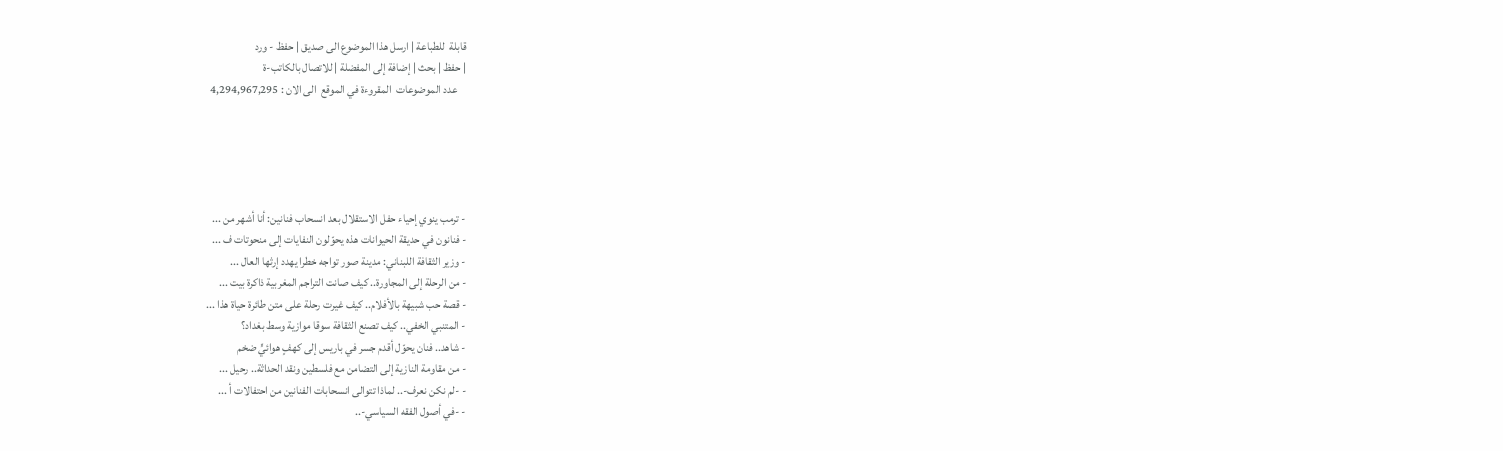قابلة  للطباعة | ارسل هذا الموضوع الى صديق | حفظ - ورد
| حفظ | بحث | إضافة إلى المفضلة | للاتصال بالكاتب-ة
    عدد الموضوعات  المقروءة في الموقع  الى الان : 4,294,967,295





- ترمب ينوي إحياء حفل الاستقلال بعد انسحاب فنانين: أنا أشهر من ...
- فنانون في حديقة الحيوانات هذه يحوّلون النفايات إلى منحوتات ف ...
- وزير الثقافة اللبناني: مدينة صور تواجه خطرا يهدد إرثها العال ...
- من الرحلة إلى المجاورة.. كيف صانت التراجم المغربية ذاكرة بيت ...
- قصة حب شبيهة بالأفلام.. كيف غيرت رحلة على متن طائرة حياة هذا ...
- المتنبي الخفي.. كيف تصنع الثقافة سوقا موازية وسط بغداد؟
- شاهد.. فنان يحوّل أقدم جسر في باريس إلى كهفٍ هوائيٍّ ضخم
- من مقاومة النازية إلى التضامن مع فلسطين ونقد الحداثة.. رحيل ...
- -لم نكن نعرف-.. لماذا تتوالى انسحابات الفنانين من احتفالات أ ...
- -في أصول الفقه السياسي-..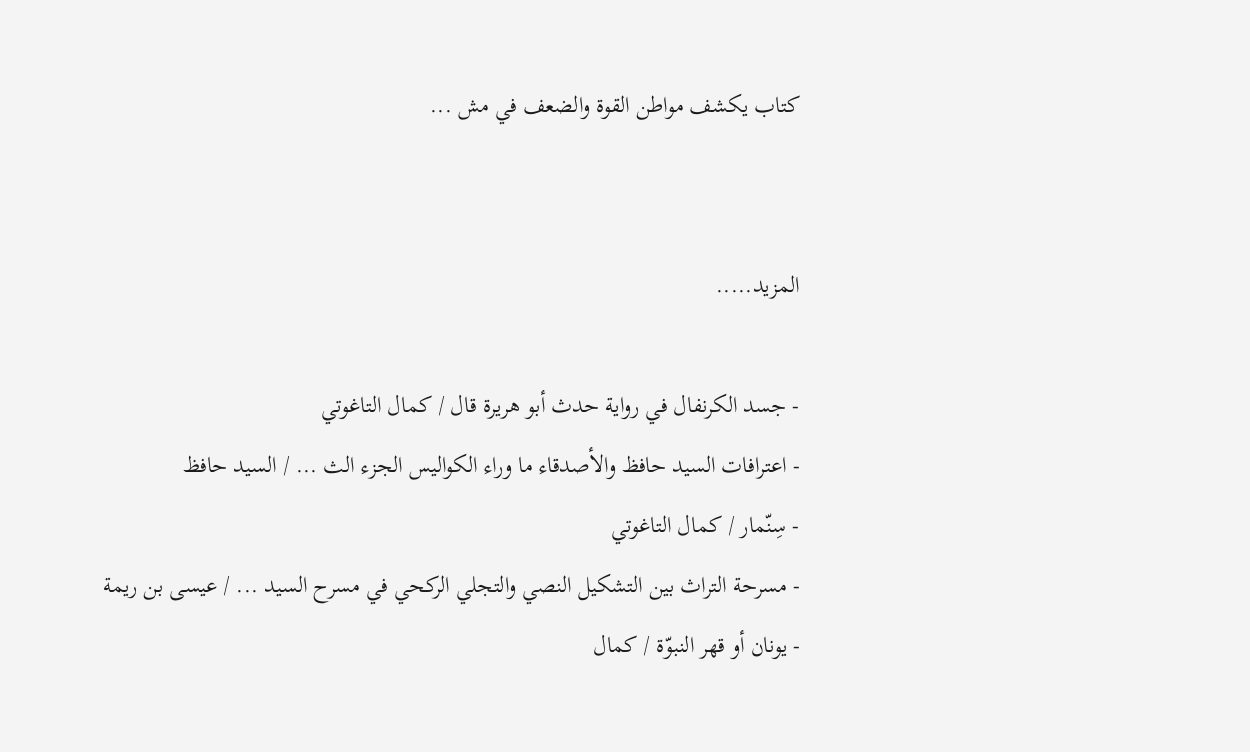كتاب يكشف مواطن القوة والضعف في مش ...


المزيد.....

- جسد الكرنفال في رواية حدث أبو هريرة قال / كمال التاغوتي
- اعترافات السيد حافظ والأصدقاء ما وراء الكواليس الجزء الث ... / السيد حافظ
- سِنّمار / كمال التاغوتي
- مسرحة التراث بين التشكيل النصي والتجلي الركحي في مسرح السيد ... / عيسى بن ريمة
- يونان أو قهر النبوّة / كمال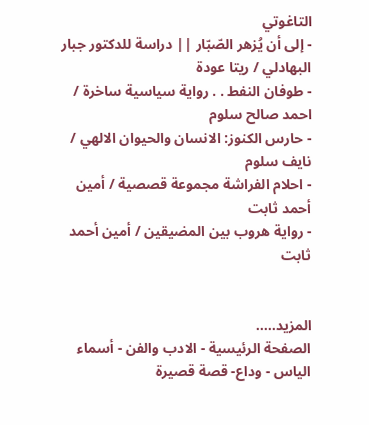التاغوتي
- إلى أن يُزهر الصّبّار || دراسة للدكتور جبار البهادلي / ريتا عودة
- طوفان النفط . . رواية سياسية ساخرة / احمد صالح سلوم
- حارس الكنوز: الانسان والحيوان الالهي / نايف سلوم
- احلام الفراشة مجموعة قصصية / أمين أحمد ثابت
- رواية هروب بين المضيقين / أمين أحمد ثابت


المزيد.....
الصفحة الرئيسية - الادب والفن - أسماء الياس - وداع- قصة قصيرة